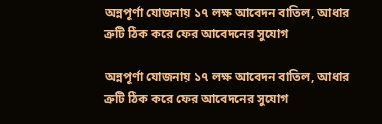অন্নপূর্ণা যোজনায় ১৭ লক্ষ আবেদন বাতিল, আধার ত্রুটি ঠিক করে ফের আবেদনের সুযোগ

অন্নপূর্ণা যোজনায় ১৭ লক্ষ আবেদন বাতিল, আধার ত্রুটি ঠিক করে ফের আবেদনের সুযোগ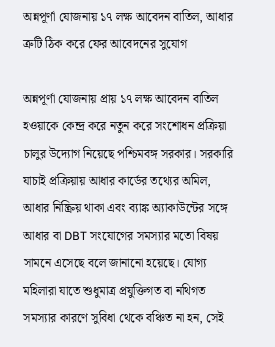অন্নপূর্ণা যোজনায় ১৭ লক্ষ আবেদন বাতিল, আধার ত্রুটি ঠিক করে ফের আবেদনের সুযোগ

অন্নপূর্ণা যোজনায় প্রায় ১৭ লক্ষ আবেদন বাতিল হওয়াকে কেন্দ্র করে নতুন করে সংশোধন প্রক্রিয়া চালুর উদ্যোগ নিয়েছে পশ্চিমবঙ্গ সরকার। সরকারি যাচাই প্রক্রিয়ায় আধার কার্ডের তথ্যের অমিল, আধার নিষ্ক্রিয় থাকা এবং ব্যাঙ্ক অ্যাকাউন্টের সঙ্গে আধার বা DBT সংযোগের সমস্যার মতো বিষয় সামনে এসেছে বলে জানানো হয়েছে। যোগ্য মহিলারা যাতে শুধুমাত্র প্রযুক্তিগত বা নথিগত সমস্যার কারণে সুবিধা থেকে বঞ্চিত না হন, সেই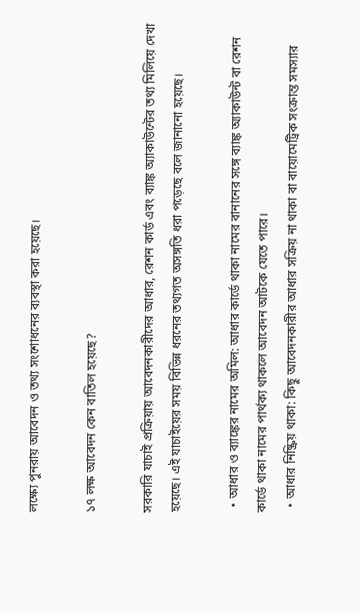লক্ষ্যে পুনরায় আবেদন ও তথ্য সংশোধনের ব্যবস্থা করা হয়েছে।

১৭ লক্ষ আবেদন কেন বাতিল হয়েছে?

সরকারি যাচাই প্রক্রিয়ায় আবেদনকারীদের আধার, রেশন কার্ড এবং ব্যাঙ্ক অ্যাকাউন্টের তথ্য মিলিয়ে দেখা হয়েছে। এই যাচাইয়ের সময় বিভিন্ন ধরনের তথ্যগত অসঙ্গতি ধরা পড়েছে বলে জানানো হয়েছে।

  • আধার ও ব্যাঙ্কের নামের অমিল: আধার কার্ডে থাকা নামের বানানের সঙ্গে ব্যাঙ্ক অ্যাকাউন্ট বা রেশন কার্ডে থাকা নামের পার্থক্য থাকলে আবেদন আটকে যেতে পারে।
  • আধার নিষ্ক্রিয় থাকা: কিছু আবেদনকারীর আধার সক্রিয় না থাকা বা বায়োমেট্রিক সংক্রান্ত সমস্যার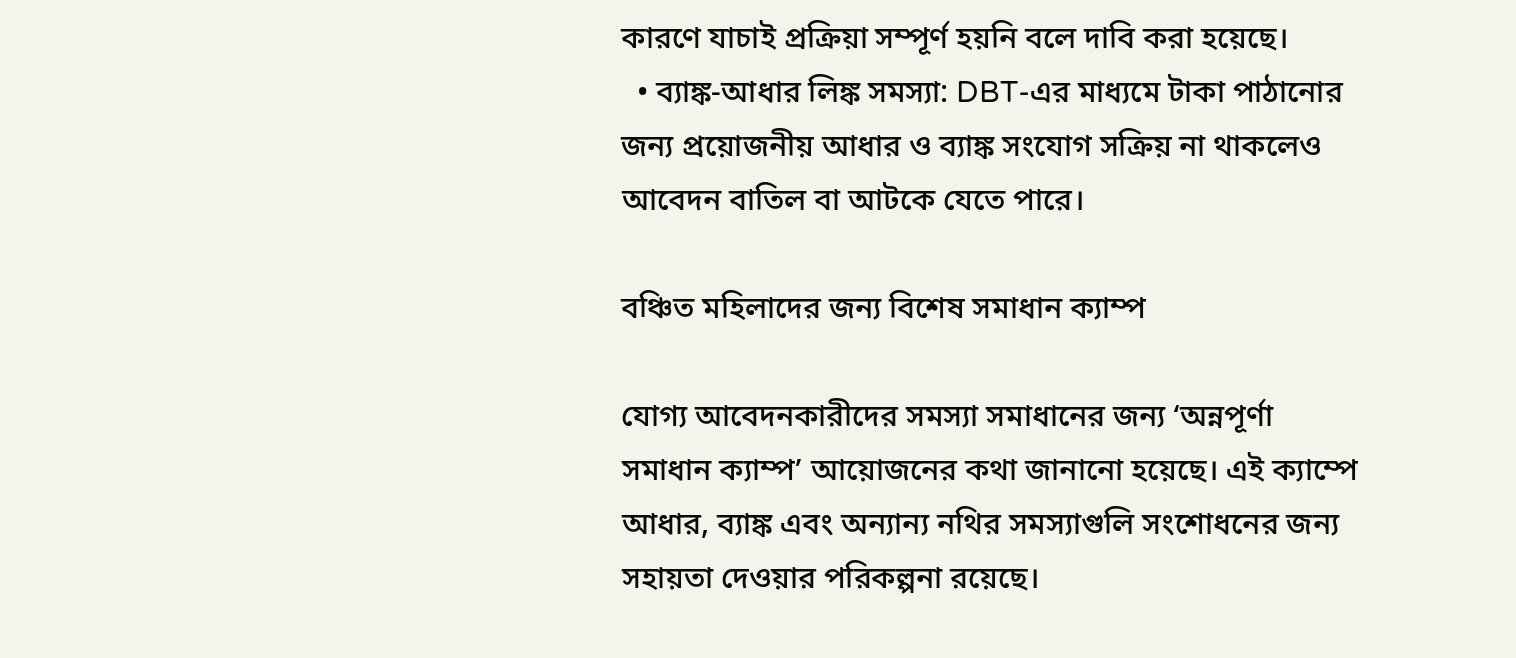কারণে যাচাই প্রক্রিয়া সম্পূর্ণ হয়নি বলে দাবি করা হয়েছে।
  • ব্যাঙ্ক-আধার লিঙ্ক সমস্যা: DBT-এর মাধ্যমে টাকা পাঠানোর জন্য প্রয়োজনীয় আধার ও ব্যাঙ্ক সংযোগ সক্রিয় না থাকলেও আবেদন বাতিল বা আটকে যেতে পারে।

বঞ্চিত মহিলাদের জন্য বিশেষ সমাধান ক্যাম্প

যোগ্য আবেদনকারীদের সমস্যা সমাধানের জন্য ‘অন্নপূর্ণা সমাধান ক্যাম্প’ আয়োজনের কথা জানানো হয়েছে। এই ক্যাম্পে আধার, ব্যাঙ্ক এবং অন্যান্য নথির সমস্যাগুলি সংশোধনের জন্য সহায়তা দেওয়ার পরিকল্পনা রয়েছে।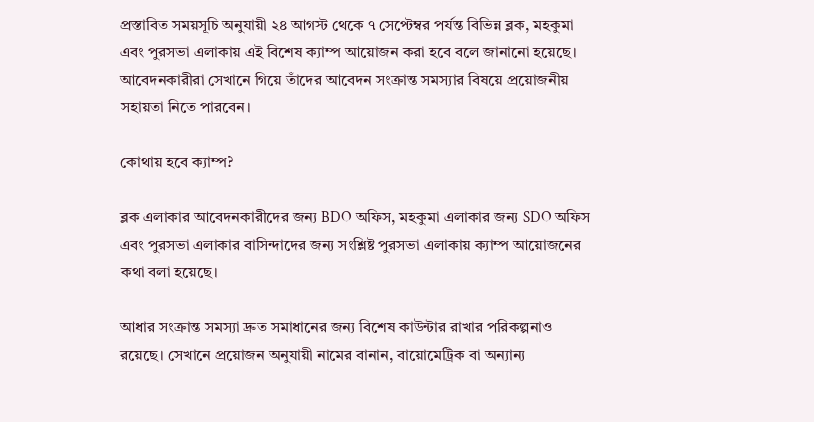প্রস্তাবিত সময়সূচি অনুযায়ী ২৪ আগস্ট থেকে ৭ সেপ্টেম্বর পর্যন্ত বিভিন্ন ব্লক, মহকুমা এবং পুরসভা এলাকায় এই বিশেষ ক্যাম্প আয়োজন করা হবে বলে জানানো হয়েছে। আবেদনকারীরা সেখানে গিয়ে তাঁদের আবেদন সংক্রান্ত সমস্যার বিষয়ে প্রয়োজনীয় সহায়তা নিতে পারবেন।

কোথায় হবে ক্যাম্প?

ব্লক এলাকার আবেদনকারীদের জন্য BDO অফিস, মহকুমা এলাকার জন্য SDO অফিস এবং পুরসভা এলাকার বাসিন্দাদের জন্য সংশ্লিষ্ট পুরসভা এলাকায় ক্যাম্প আয়োজনের কথা বলা হয়েছে।

আধার সংক্রান্ত সমস্যা দ্রুত সমাধানের জন্য বিশেষ কাউন্টার রাখার পরিকল্পনাও রয়েছে। সেখানে প্রয়োজন অনুযায়ী নামের বানান, বায়োমেট্রিক বা অন্যান্য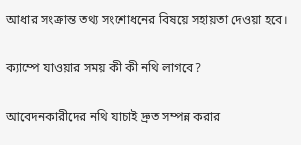আধার সংক্রান্ত তথ্য সংশোধনের বিষয়ে সহায়তা দেওয়া হবে।

ক্যাম্পে যাওয়ার সময় কী কী নথি লাগবে?

আবেদনকারীদের নথি যাচাই দ্রুত সম্পন্ন করার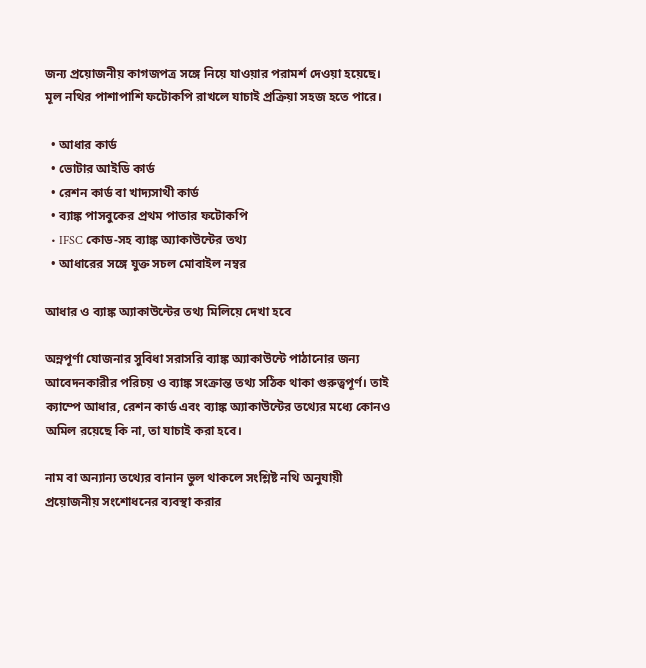জন্য প্রয়োজনীয় কাগজপত্র সঙ্গে নিয়ে যাওয়ার পরামর্শ দেওয়া হয়েছে। মূল নথির পাশাপাশি ফটোকপি রাখলে যাচাই প্রক্রিয়া সহজ হতে পারে।

  • আধার কার্ড
  • ভোটার আইডি কার্ড
  • রেশন কার্ড বা খাদ্যসাথী কার্ড
  • ব্যাঙ্ক পাসবুকের প্রথম পাতার ফটোকপি
  • IFSC কোড-সহ ব্যাঙ্ক অ্যাকাউন্টের তথ্য
  • আধারের সঙ্গে যুক্ত সচল মোবাইল নম্বর

আধার ও ব্যাঙ্ক অ্যাকাউন্টের তথ্য মিলিয়ে দেখা হবে

অন্নপূর্ণা যোজনার সুবিধা সরাসরি ব্যাঙ্ক অ্যাকাউন্টে পাঠানোর জন্য আবেদনকারীর পরিচয় ও ব্যাঙ্ক সংক্রান্ত তথ্য সঠিক থাকা গুরুত্বপূর্ণ। তাই ক্যাম্পে আধার, রেশন কার্ড এবং ব্যাঙ্ক অ্যাকাউন্টের তথ্যের মধ্যে কোনও অমিল রয়েছে কি না, তা যাচাই করা হবে।

নাম বা অন্যান্য তথ্যের বানান ভুল থাকলে সংশ্লিষ্ট নথি অনুযায়ী প্রয়োজনীয় সংশোধনের ব্যবস্থা করার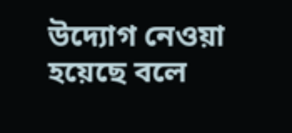উদ্যোগ নেওয়া হয়েছে বলে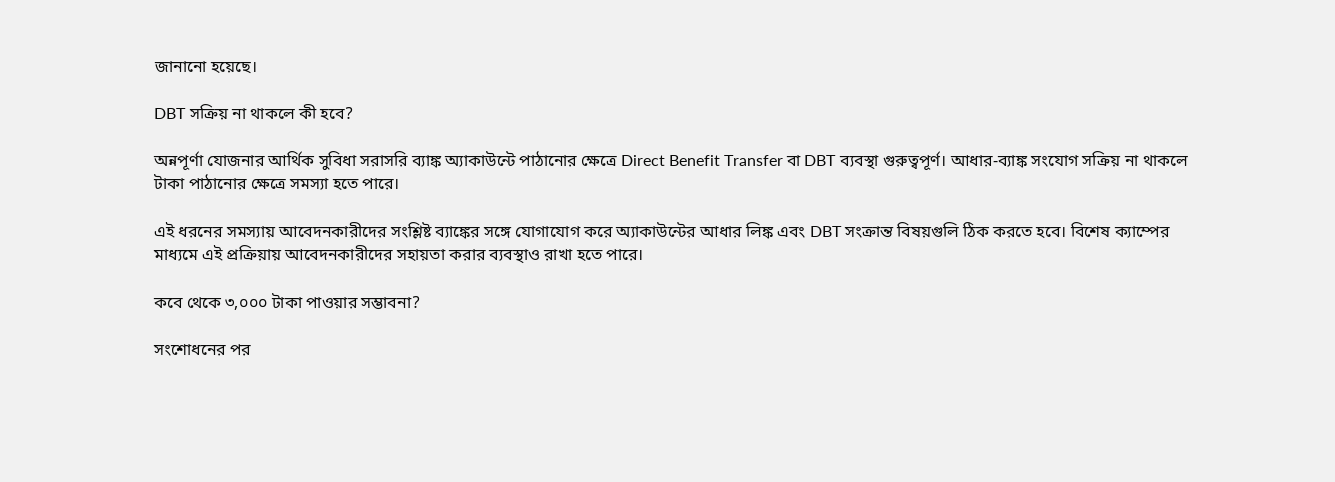জানানো হয়েছে।

DBT সক্রিয় না থাকলে কী হবে?

অন্নপূর্ণা যোজনার আর্থিক সুবিধা সরাসরি ব্যাঙ্ক অ্যাকাউন্টে পাঠানোর ক্ষেত্রে Direct Benefit Transfer বা DBT ব্যবস্থা গুরুত্বপূর্ণ। আধার-ব্যাঙ্ক সংযোগ সক্রিয় না থাকলে টাকা পাঠানোর ক্ষেত্রে সমস্যা হতে পারে।

এই ধরনের সমস্যায় আবেদনকারীদের সংশ্লিষ্ট ব্যাঙ্কের সঙ্গে যোগাযোগ করে অ্যাকাউন্টের আধার লিঙ্ক এবং DBT সংক্রান্ত বিষয়গুলি ঠিক করতে হবে। বিশেষ ক্যাম্পের মাধ্যমে এই প্রক্রিয়ায় আবেদনকারীদের সহায়তা করার ব্যবস্থাও রাখা হতে পারে।

কবে থেকে ৩,০০০ টাকা পাওয়ার সম্ভাবনা?

সংশোধনের পর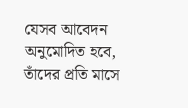যেসব আবেদন অনুমোদিত হবে, তাঁদের প্রতি মাসে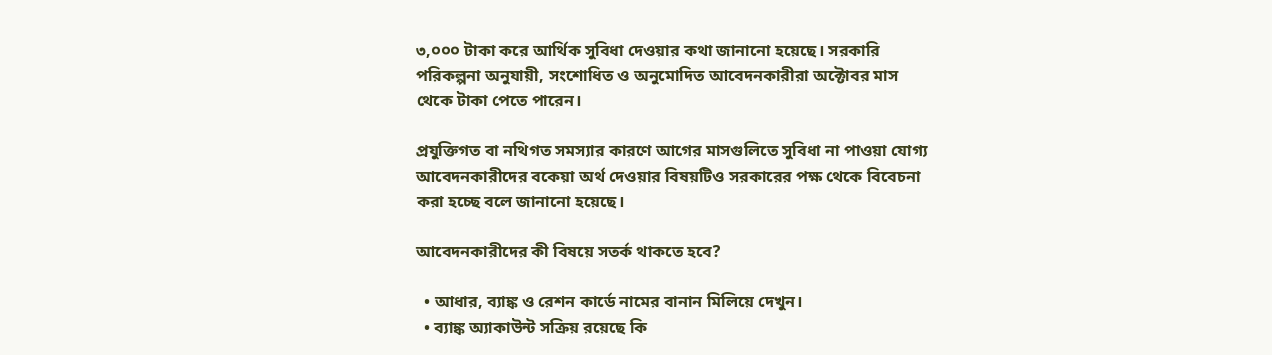৩,০০০ টাকা করে আর্থিক সুবিধা দেওয়ার কথা জানানো হয়েছে। সরকারি পরিকল্পনা অনুযায়ী, সংশোধিত ও অনুমোদিত আবেদনকারীরা অক্টোবর মাস থেকে টাকা পেতে পারেন।

প্রযুক্তিগত বা নথিগত সমস্যার কারণে আগের মাসগুলিতে সুবিধা না পাওয়া যোগ্য আবেদনকারীদের বকেয়া অর্থ দেওয়ার বিষয়টিও সরকারের পক্ষ থেকে বিবেচনা করা হচ্ছে বলে জানানো হয়েছে।

আবেদনকারীদের কী বিষয়ে সতর্ক থাকতে হবে?

  • আধার, ব্যাঙ্ক ও রেশন কার্ডে নামের বানান মিলিয়ে দেখুন।
  • ব্যাঙ্ক অ্যাকাউন্ট সক্রিয় রয়েছে কি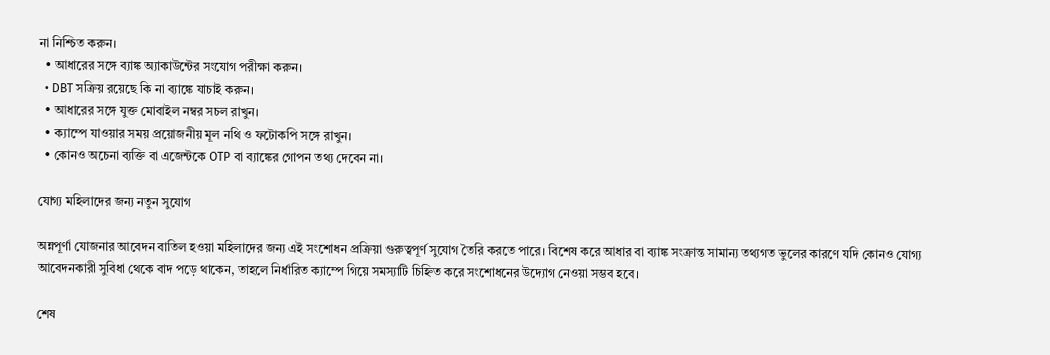না নিশ্চিত করুন।
  • আধারের সঙ্গে ব্যাঙ্ক অ্যাকাউন্টের সংযোগ পরীক্ষা করুন।
  • DBT সক্রিয় রয়েছে কি না ব্যাঙ্কে যাচাই করুন।
  • আধারের সঙ্গে যুক্ত মোবাইল নম্বর সচল রাখুন।
  • ক্যাম্পে যাওয়ার সময় প্রয়োজনীয় মূল নথি ও ফটোকপি সঙ্গে রাখুন।
  • কোনও অচেনা ব্যক্তি বা এজেন্টকে OTP বা ব্যাঙ্কের গোপন তথ্য দেবেন না।

যোগ্য মহিলাদের জন্য নতুন সুযোগ

অন্নপূর্ণা যোজনার আবেদন বাতিল হওয়া মহিলাদের জন্য এই সংশোধন প্রক্রিয়া গুরুত্বপূর্ণ সুযোগ তৈরি করতে পারে। বিশেষ করে আধার বা ব্যাঙ্ক সংক্রান্ত সামান্য তথ্যগত ভুলের কারণে যদি কোনও যোগ্য আবেদনকারী সুবিধা থেকে বাদ পড়ে থাকেন, তাহলে নির্ধারিত ক্যাম্পে গিয়ে সমস্যাটি চিহ্নিত করে সংশোধনের উদ্যোগ নেওয়া সম্ভব হবে।

শেষ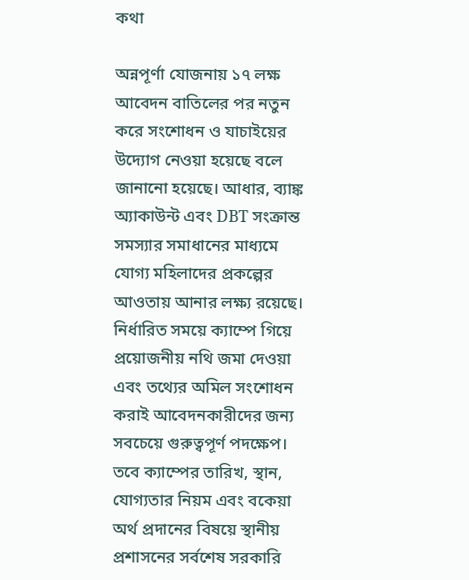কথা

অন্নপূর্ণা যোজনায় ১৭ লক্ষ আবেদন বাতিলের পর নতুন করে সংশোধন ও যাচাইয়ের উদ্যোগ নেওয়া হয়েছে বলে জানানো হয়েছে। আধার, ব্যাঙ্ক অ্যাকাউন্ট এবং DBT সংক্রান্ত সমস্যার সমাধানের মাধ্যমে যোগ্য মহিলাদের প্রকল্পের আওতায় আনার লক্ষ্য রয়েছে। নির্ধারিত সময়ে ক্যাম্পে গিয়ে প্রয়োজনীয় নথি জমা দেওয়া এবং তথ্যের অমিল সংশোধন করাই আবেদনকারীদের জন্য সবচেয়ে গুরুত্বপূর্ণ পদক্ষেপ। তবে ক্যাম্পের তারিখ, স্থান, যোগ্যতার নিয়ম এবং বকেয়া অর্থ প্রদানের বিষয়ে স্থানীয় প্রশাসনের সর্বশেষ সরকারি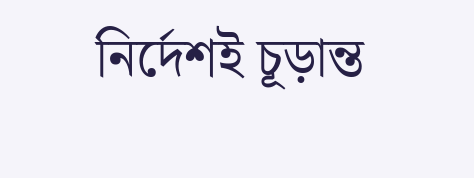নির্দেশই চূড়ান্ত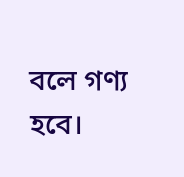বলে গণ্য হবে।